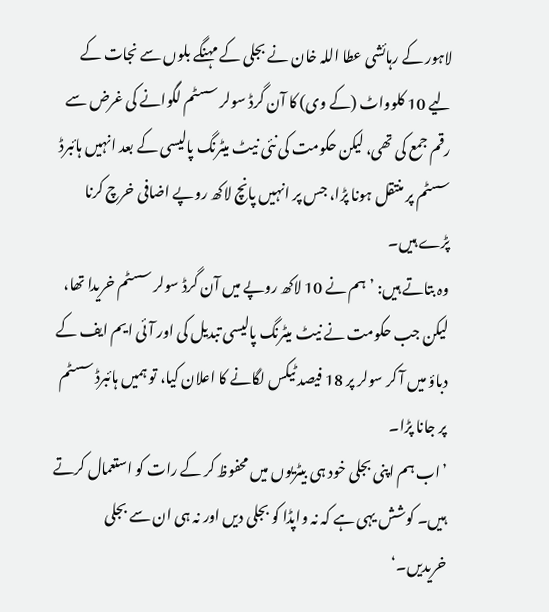لاہور کے رہائشی عطا اللہ خان نے بجلی کے مہنگے بلوں سے نجات کے لیے 10 کلوواٹ (کے وی) کا آن گرڈ سولر سسٹم لگوانے کی غرض سے رقم جمع کی تھی، لیکن حکومت کی نئی نیٹ میٹرنگ پالیسی کے بعد انہیں ہائبرڈ سسٹم پر منتقل ہونا پڑا، جس پر انہیں پانچ لاکھ روپے اضافی خرچ کرنا پڑے ہیں۔
وہ بتاتے ہیں: ’ہم نے 10 لاکھ روپے میں آن گرڈ سولر سسٹم خریدا تھا، لیکن جب حکومت نے نیٹ میٹرنگ پالیسی تبدیل کی اور آئی ایم ایف کے دباؤ میں آ کر سولر پر 18 فیصد ٹیکس لگانے کا اعلان کیا، تو ہمیں ہائبرڈ سسٹم پر جانا پڑا۔
’اب ہم اپنی بجلی خود ہی بیٹریوں میں محفوظ کر کے رات کو استعمال کرتے ہیں۔ کوشش یہی ہے کہ نہ واپڈا کو بجلی دیں اور نہ ہی ان سے بجلی خریدیں۔‘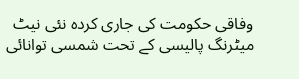وفاقی حکومت کی جاری کردہ نئی نیٹ میٹرنگ پالیسی کے تحت شمسی توانائی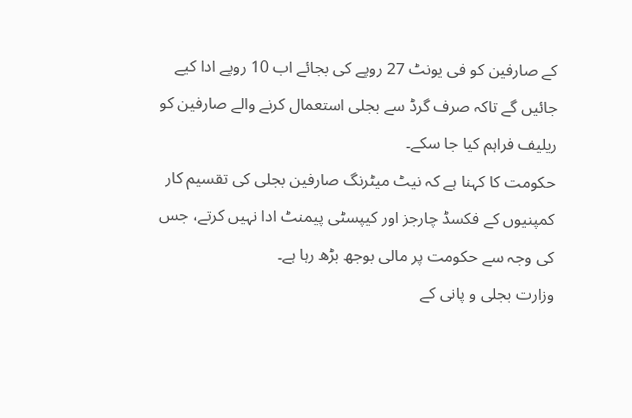کے صارفین کو فی یونٹ 27 روپے کی بجائے اب 10 روپے ادا کیے جائیں گے تاکہ صرف گرڈ سے بجلی استعمال کرنے والے صارفین کو ریلیف فراہم کیا جا سکے۔
حکومت کا کہنا ہے کہ نیٹ میٹرنگ صارفین بجلی کی تقسیم کار کمپنیوں کے فکسڈ چارجز اور کیپسٹی پیمنٹ ادا نہیں کرتے، جس کی وجہ سے حکومت پر مالی بوجھ بڑھ رہا ہے۔
وزارت بجلی و پانی کے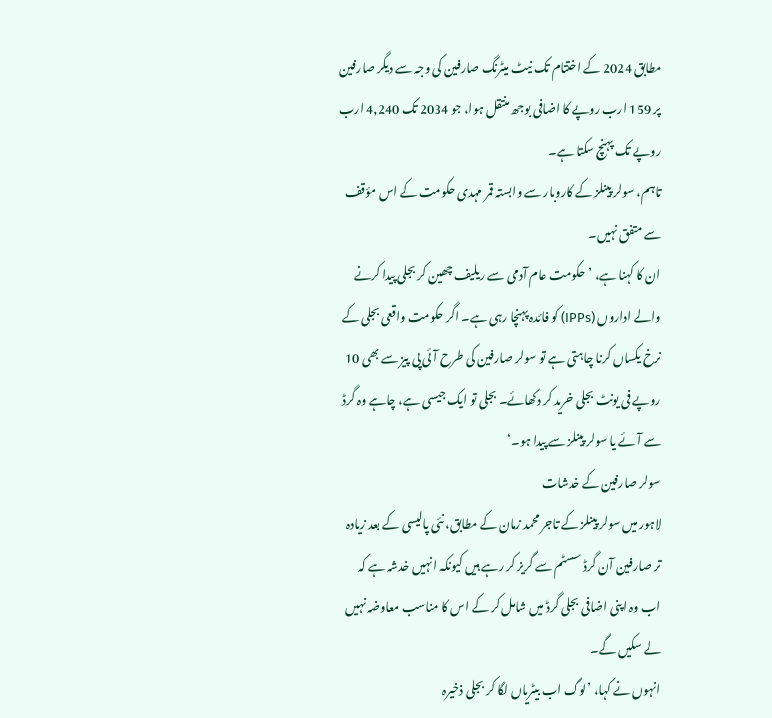مطابق 2024 کے اختتام تک نیٹ میٹرنگ صارفین کی وجہ سے دیگر صارفین پر 159 ارب روپے کا اضافی بوجھ منتقل ہوا، جو 2034 تک 4,240 ارب روپے تک پہنچ سکتا ہے۔
تاہم، سولر پینلز کے کاروبار سے وابستہ قمر مہدی حکومت کے اس مؤقف سے متفق نہیں۔
ان کا کہنا ہے، ’حکومت عام آدمی سے ریلیف چھین کر بجلی پیدا کرنے والے اداروں (IPPs) کو فائدہ پہنچا رہی ہے۔ اگر حکومت واقعی بجلی کے نرخ یکساں کرنا چاہتی ہے تو سولر صارفین کی طرح آئی پی پیز سے بھی 10 روپے فی یونٹ بجلی خرید کر دکھائے۔ بجلی تو ایک جیسی ہے، چاہے وہ گرڈ سے آئے یا سولر پینلز سے پیدا ہو۔‘
سولر صارفین کے خدشات
لاہور میں سولر پینلز کے تاجر محمد زمان کے مطابق، نئی پالیسی کے بعد زیادہ تر صارفین آن گرڈ سسٹم سے گریز کر رہے ہیں کیونکہ انہیں خدشہ ہے کہ اب وہ اپنی اضافی بجلی گرڈ میں شامل کر کے اس کا مناسب معاوضہ نہیں لے سکیں گے۔
انہوں نے کہا، ’لوگ اب بیٹریاں لگا کر بجلی ذخیرہ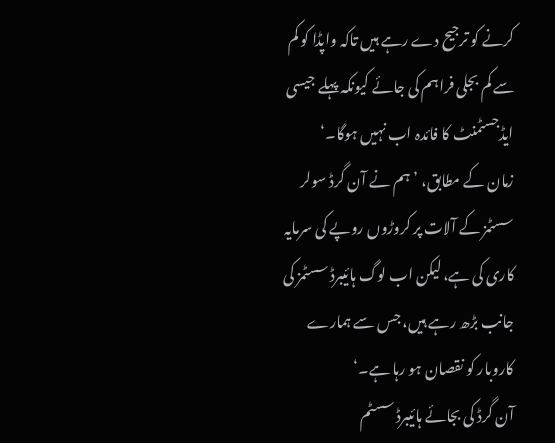کرنے کو ترجیح دے رہے ہیں تاکہ واپڈا کو کم سے کم بجلی فراہم کی جائے کیونکہ پہلے جیسی ایڈجسٹمنٹ کا فائدہ اب نہیں ہوگا۔‘
زمان کے مطابق، ’ہم نے آن گرڈ سولر سسٹمز کے آلات پر کروڑوں روپے کی سرمایہ کاری کی ہے، لیکن اب لوگ ہائیبرڈ سسٹمز کی جانب بڑھ رہے ہیں، جس سے ہمارے کاروبار کو نقصان ہو رہا ہے۔‘
آن گرڈ کی بجائے ہائیبرڈ سسٹم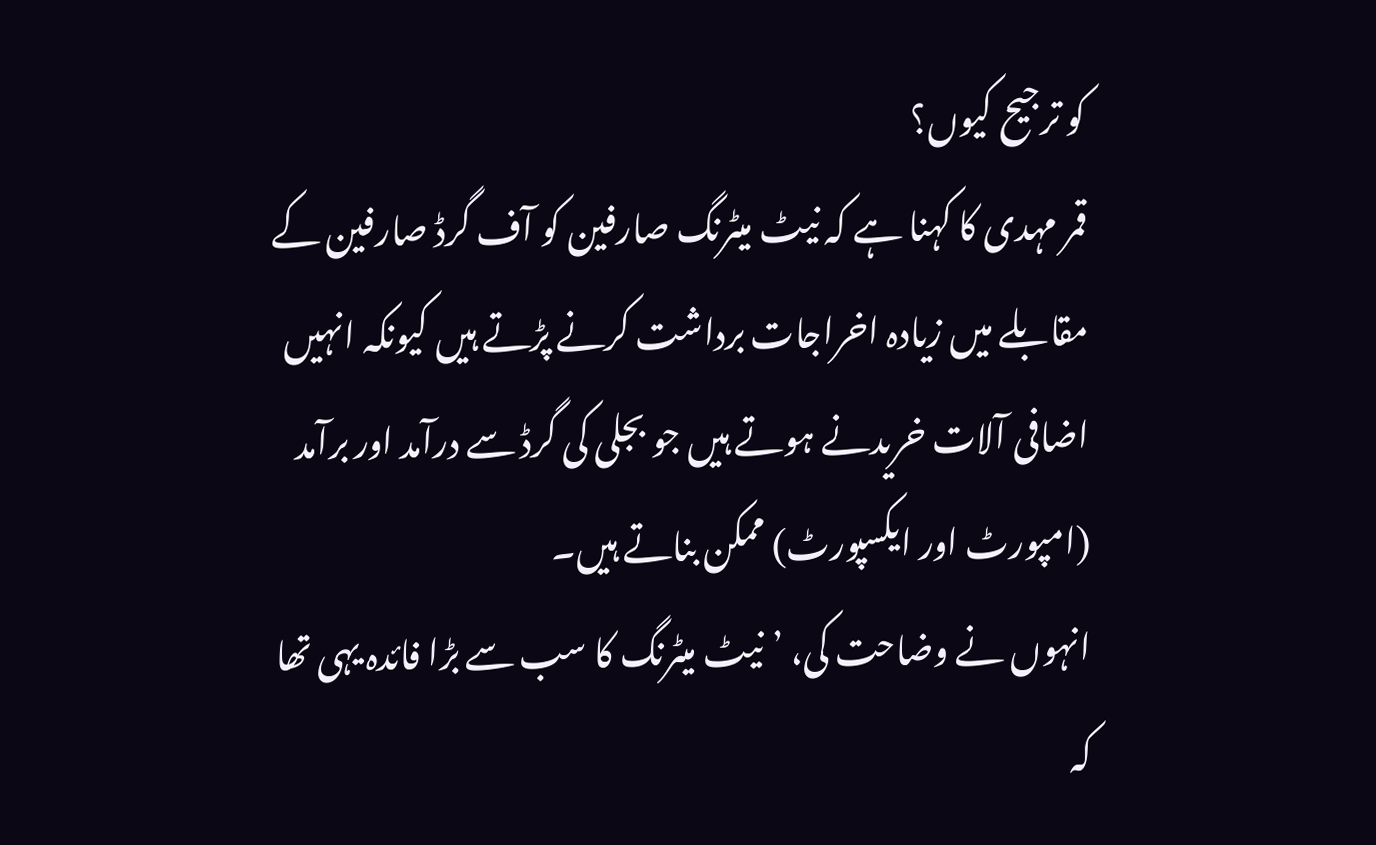کو ترجیح کیوں؟
قمر مہدی کا کہنا ہے کہ نیٹ میٹرنگ صارفین کو آف گرڈ صارفین کے مقابلے میں زیادہ اخراجات برداشت کرنے پڑتے ہیں کیونکہ انہیں اضافی آلات خریدنے ہوتے ہیں جو بجلی کی گرڈ سے درآمد اور برآمد (امپورٹ اور ایکسپورٹ) ممکن بناتے ہیں۔
انہوں نے وضاحت کی، ’نیٹ میٹرنگ کا سب سے بڑا فائدہ یہی تھا کہ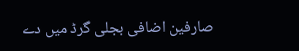صارفین اضافی بجلی گرڈ میں دے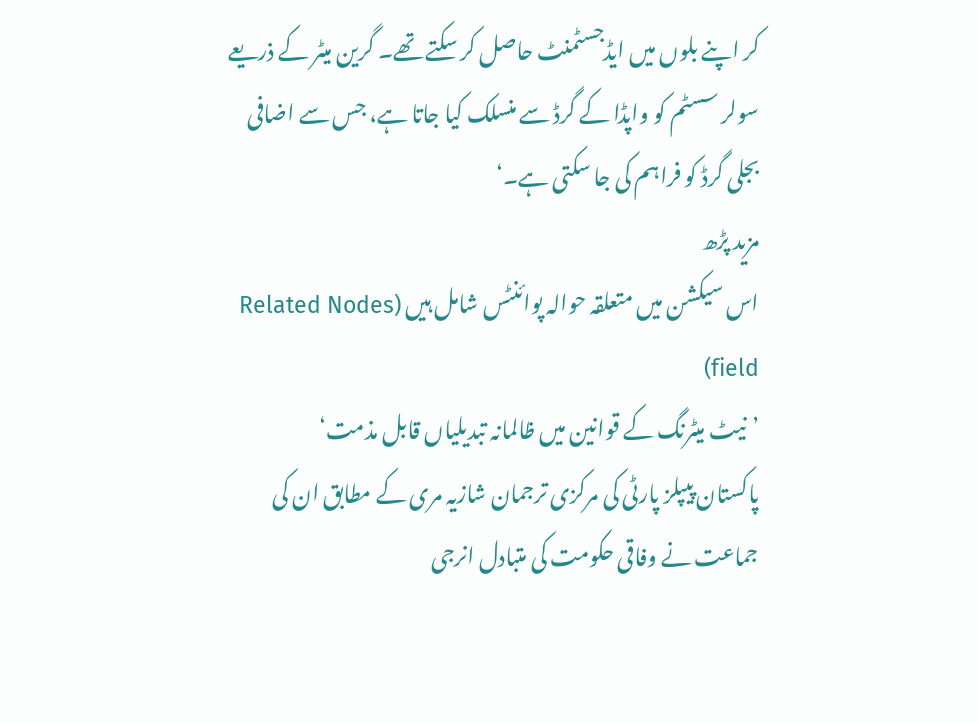کر اپنے بلوں میں ایڈجسٹمنٹ حاصل کر سکتے تھے۔ گرین میٹر کے ذریعے سولر سسٹم کو واپڈا کے گرڈ سے منسلک کیا جاتا ہے، جس سے اضافی بجلی گرڈ کو فراہم کی جا سکتی ہے۔‘
مزید پڑھ
اس سیکشن میں متعلقہ حوالہ پوائنٹس شامل ہیں (Related Nodes field)
’نیٹ میٹرنگ کے قوانین میں ظالمانہ تبدیلیاں قابل مذمت‘
پاکستان پیپلز پارٹی کی مرکزی ترجمان شازیہ مری کے مطابق ان کی جماعت نے وفاقی حکومت کی متبادل انرجی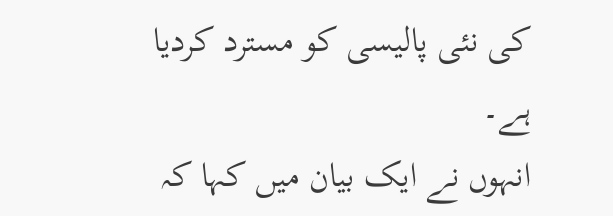کی نئی پالیسی کو مسترد کردیا ہے۔
انہوں نے ایک بیان میں کہا کہ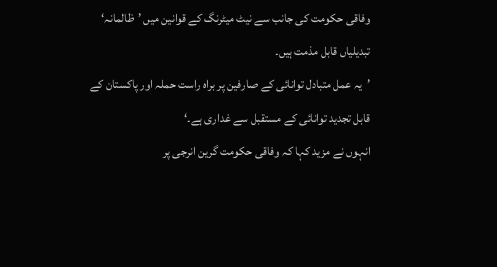وفاقی حکومت کی جانب سے نیٹ میٹرنگ کے قوانین میں ’ظالمانہ‘ تبدیلیاں قابل مذمت ہیں۔
’یہ عمل متبادل توانائی کے صارفین پر براہ راست حملہ اور پاکستان کے قابل تجدید توانائی کے مستقبل سے غداری ہے۔‘
انہوں نے مزید کہا کہ وفاقی حکومت گرین انرجی پر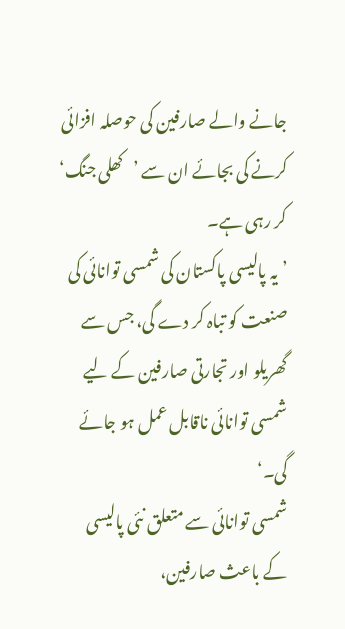جانے والے صارفین کی حوصلہ افزائی کرنے کی بجائے ان سے ’کھلی جنگ‘ کر رہی ہے۔
’یہ پالیسی پاکستان کی شمسی توانائی کی صنعت کو تباہ کر دے گی، جس سے گھریلو اور تجارتی صارفین کے لیے شمسی توانائی ناقابل عمل ہو جائے گی۔‘
شمسی توانائی سے متعلق نئی پالیسی کے باعث صارفین،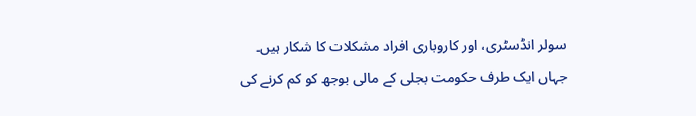سولر انڈسٹری، اور کاروباری افراد مشکلات کا شکار ہیں۔
جہاں ایک طرف حکومت بجلی کے مالی بوجھ کو کم کرنے کی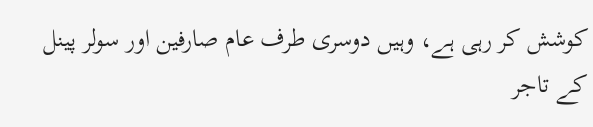کوشش کر رہی ہے، وہیں دوسری طرف عام صارفین اور سولر پینل کے تاجر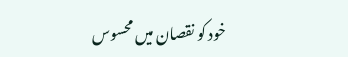خود کو نقصان میں محسوس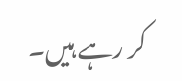کر رہے ہیں۔